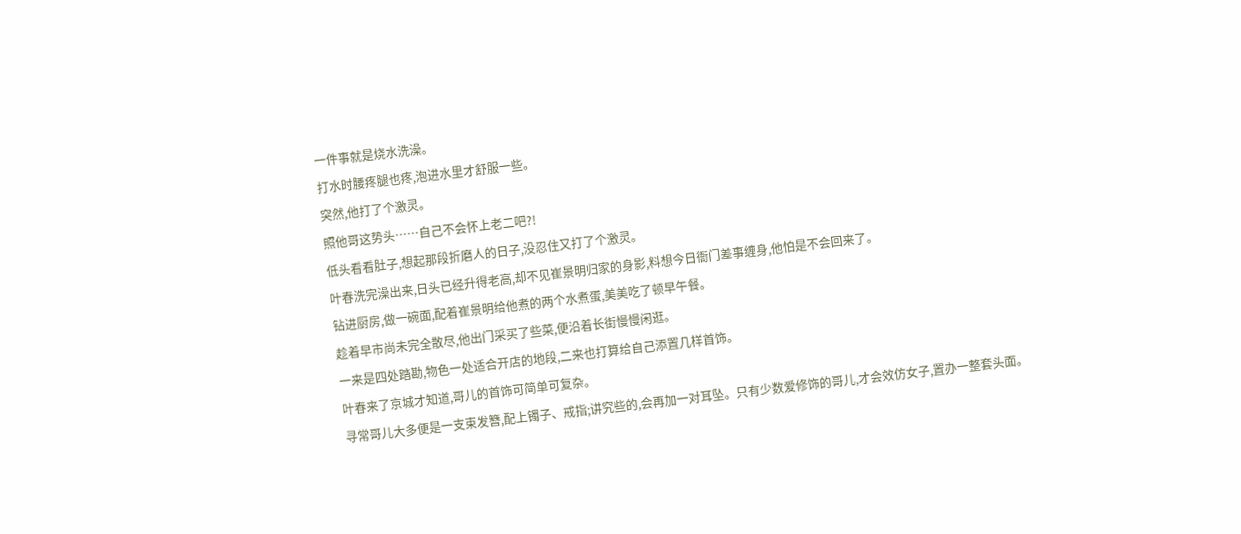一件事就是烧水洗澡。
打水时腰疼腿也疼,泡进水里才舒服一些。
突然,他打了个激灵。
照他哥这势头……自己不会怀上老二吧?!
低头看看肚子,想起那段折磨人的日子,没忍住又打了个激灵。
叶春洗完澡出来,日头已经升得老高,却不见崔景明归家的身影,料想今日衙门差事缠身,他怕是不会回来了。
钻进厨房,做一碗面,配着崔景明给他煮的两个水煮蛋,美美吃了顿早午餐。
趁着早市尚未完全散尽,他出门采买了些菜,便沿着长街慢慢闲逛。
一来是四处踏勘,物色一处适合开店的地段,二来也打算给自己添置几样首饰。
叶春来了京城才知道,哥儿的首饰可简单可复杂。
寻常哥儿大多便是一支束发簪,配上镯子、戒指;讲究些的,会再加一对耳坠。只有少数爱修饰的哥儿,才会效仿女子,置办一整套头面。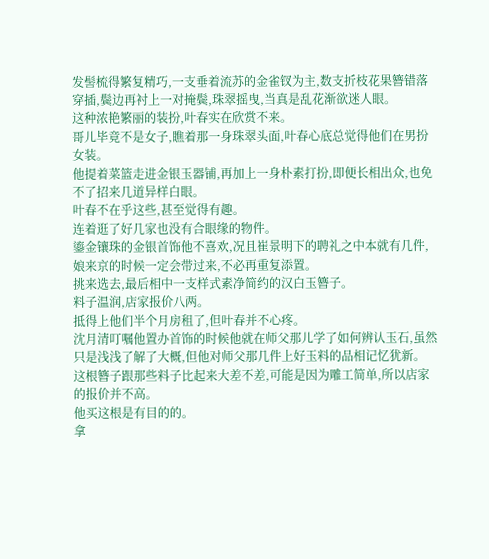发髻梳得繁复精巧,一支垂着流苏的金雀钗为主,数支折枝花果簪错落穿插,鬓边再衬上一对掩鬓,珠翠摇曳,当真是乱花渐欲迷人眼。
这种浓艳繁丽的装扮,叶春实在欣赏不来。
哥儿毕竟不是女子,瞧着那一身珠翠头面,叶春心底总觉得他们在男扮女装。
他提着菜篮走进金银玉器铺,再加上一身朴素打扮,即便长相出众,也免不了招来几道异样白眼。
叶春不在乎这些,甚至觉得有趣。
连着逛了好几家也没有合眼缘的物件。
鎏金镶珠的金银首饰他不喜欢,况且崔景明下的聘礼之中本就有几件,娘来京的时候一定会带过来,不必再重复添置。
挑来选去,最后相中一支样式素净简约的汉白玉簪子。
料子温润,店家报价八两。
抵得上他们半个月房租了,但叶春并不心疼。
沈月清叮嘱他置办首饰的时候他就在师父那儿学了如何辨认玉石,虽然只是浅浅了解了大概,但他对师父那几件上好玉料的品相记忆犹新。
这根簪子跟那些料子比起来大差不差,可能是因为雕工简单,所以店家的报价并不高。
他买这根是有目的的。
拿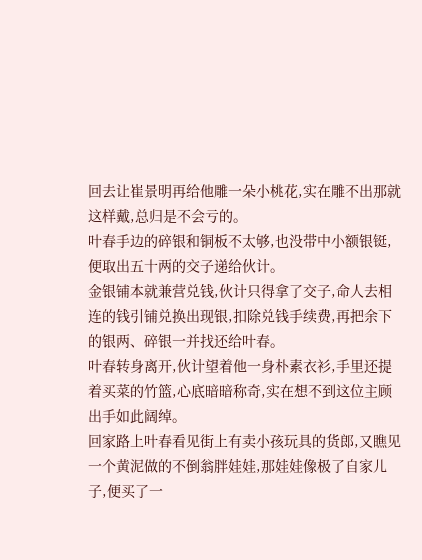回去让崔景明再给他雕一朵小桃花,实在雕不出那就这样戴,总归是不会亏的。
叶春手边的碎银和铜板不太够,也没带中小额银铤,便取出五十两的交子递给伙计。
金银铺本就兼营兑钱,伙计只得拿了交子,命人去相连的钱引铺兑换出现银,扣除兑钱手续费,再把余下的银两、碎银一并找还给叶春。
叶春转身离开,伙计望着他一身朴素衣衫,手里还提着买菜的竹篮,心底暗暗称奇,实在想不到这位主顾出手如此阔绰。
回家路上叶春看见街上有卖小孩玩具的货郎,又瞧见一个黄泥做的不倒翁胖娃娃,那娃娃像极了自家儿子,便买了一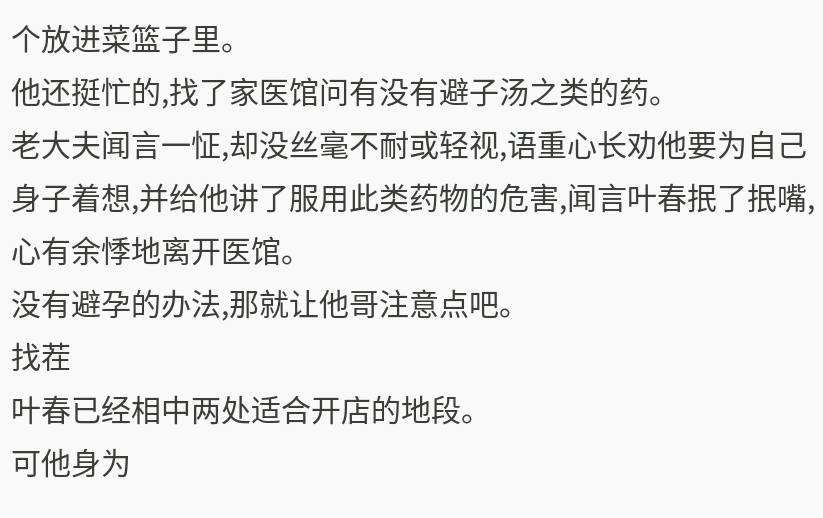个放进菜篮子里。
他还挺忙的,找了家医馆问有没有避子汤之类的药。
老大夫闻言一怔,却没丝毫不耐或轻视,语重心长劝他要为自己身子着想,并给他讲了服用此类药物的危害,闻言叶春抿了抿嘴,心有余悸地离开医馆。
没有避孕的办法,那就让他哥注意点吧。
找茬
叶春已经相中两处适合开店的地段。
可他身为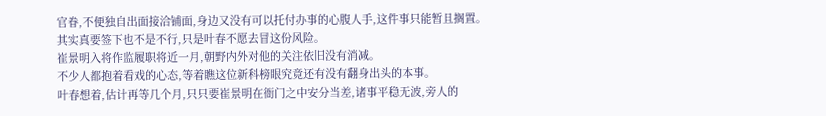官眷,不便独自出面接洽铺面,身边又没有可以托付办事的心腹人手,这件事只能暂且搁置。
其实真要签下也不是不行,只是叶春不愿去冒这份风险。
崔景明入将作监履职将近一月,朝野内外对他的关注依旧没有消减。
不少人都抱着看戏的心态,等着瞧这位新科榜眼究竟还有没有翻身出头的本事。
叶春想着,估计再等几个月,只只要崔景明在衙门之中安分当差,诸事平稳无波,旁人的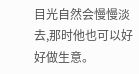目光自然会慢慢淡去,那时他也可以好好做生意。